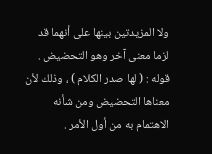ولا المزيدتين بينها على أنهما قد لزما معنى آخر وهو التحضيض .
قوله : ( لها صدر الكلام ) ، وذلك لأن معناها التحضيض ومن شأنه الاهتمام به من أول الأمر .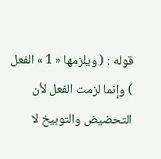قوله : ( ويلزمها « 1 » الفعل ) وإنما لزمت الفعل لأن التحضيض والتوبيخ لا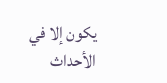يكون إلا في الأحداث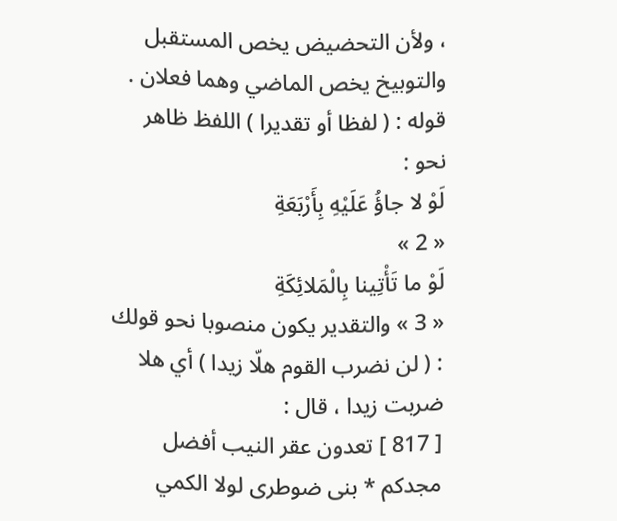، ولأن التحضيض يخص المستقبل والتوبيخ يخص الماضي وهما فعلان .
قوله : ( لفظا أو تقديرا ) اللفظ ظاهر نحو :
لَوْ لا جاؤُ عَلَيْهِ بِأَرْبَعَةِ
« 2 »
لَوْ ما تَأْتِينا بِالْمَلائِكَةِ
« 3 » والتقدير يكون منصوبا نحو قولك : ( لن نضرب القوم هلّا زيدا ) أي هلا ضربت زيدا ، قال :
[ 817 ] تعدون عقر النيب أفضل مجدكم * بنى ضوطرى لولا الكمي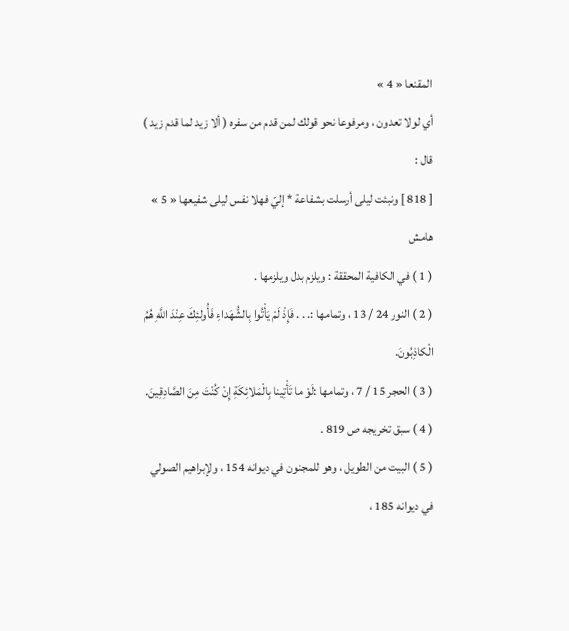المقنعا « 4 »
أي لولا تعدون ، ومرفوعا نحو قولك لمن قدم من سفره ( ألا زيد لما قدم زيد ) قال :
[ 818 ] ونبئت ليلى أرسلت بشفاعة * إليّ فهلا نفس ليلى شفيعها « 5 »
هامش
( 1 ) في الكافية المحققة : ويلزم بدل ويلزمها .
( 2 ) النور 24 / 13 ، وتمامها :. . . فَإِذْ لَمْ يَأْتُوا بِالشُّهَداءِ فَأُولئِكَ عِنْدَ اللَّهِ هُمُ الْكاذِبُونَ.
( 3 ) الحجر 15 / 7 ، وتمامها :لَوْ ما تَأْتِينا بِالْمَلائِكَةِ إِنْ كُنْتَ مِنَ الصَّادِقِينَ.
( 4 ) سبق تخريجه ص 819 .
( 5 ) البيت من الطويل ، وهو للمجنون في ديوانه 154 ، ولإبراهيم الصولي في ديوانه 185 ،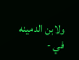ولابن الدمينه في -